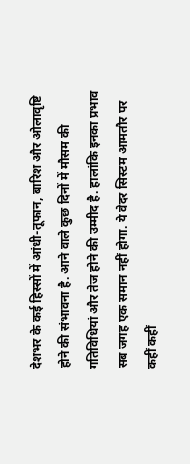देशभर के कई हिस्सों में आंधी-तूफान, बारिश और ओलावृष्टि होने की संभावना है. आने वाले कुछ दिनों में मौसम की गतिविधियां और तेज होने की उम्मीद है. हालांकि इनका प्रभाव सब जगह एक समान नहीं होगा. ये वेदर सिस्टम आमतौर पर कहीं कहीं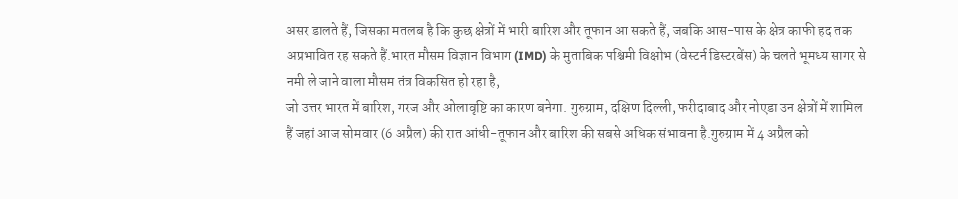असर डालते हैं, जिसका मतलब है कि कुछ क्षेत्रों में भारी बारिश और तूफान आ सकते हैं, जबकि आस-पास के क्षेत्र काफी हद तक अप्रभावित रह सकते हैं.भारत मौसम विज्ञान विभाग (IMD) के मुताबिक पश्चिमी विक्षोभ (वेस्टर्न डिस्टरबेंस) के चलते भूमध्य सागर से नमी ले जाने वाला मौसम तंत्र विकसित हो रहा है,
जो उत्तर भारत में बारिश, गरज और ओलावृष्टि का कारण बनेगा. गुरुग्राम, दक्षिण दिल्ली, फरीदाबाद और नोएडा उन क्षेत्रों में शामिल हैं जहां आज सोमवार (6 अप्रैल) की रात आंधी-तूफान और बारिश की सबसे अधिक संभावना है.गुरुग्राम में 4 अप्रैल को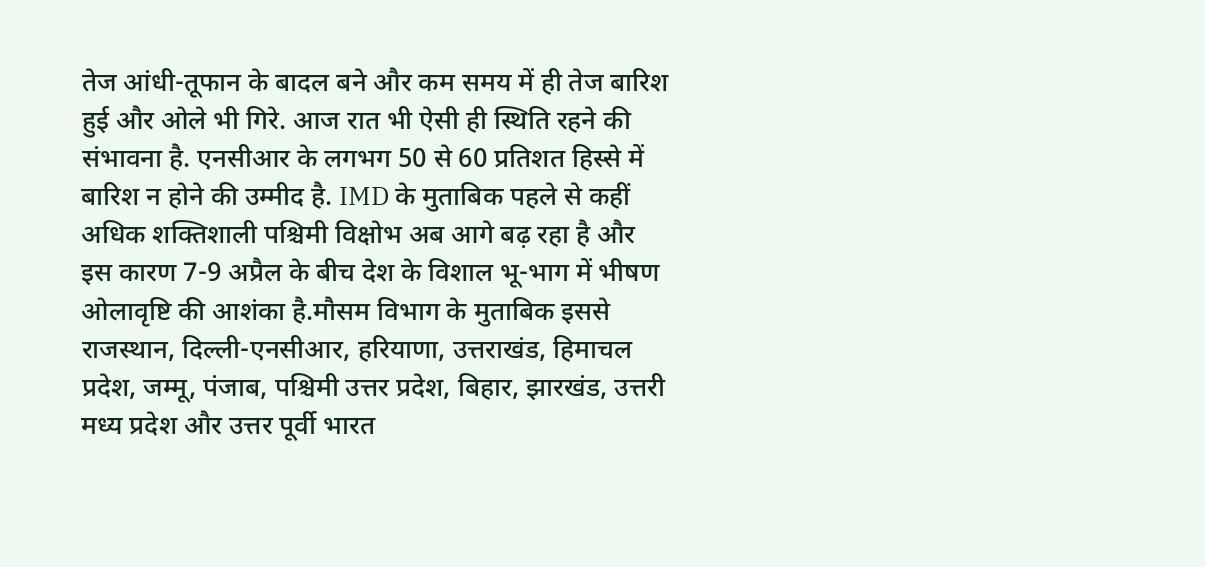तेज आंधी-तूफान के बादल बने और कम समय में ही तेज बारिश हुई और ओले भी गिरे. आज रात भी ऐसी ही स्थिति रहने की संभावना है. एनसीआर के लगभग 50 से 60 प्रतिशत हिस्से में बारिश न होने की उम्मीद है. IMD के मुताबिक पहले से कहीं अधिक शक्तिशाली पश्चिमी विक्षोभ अब आगे बढ़ रहा है और इस कारण 7-9 अप्रैल के बीच देश के विशाल भू-भाग में भीषण ओलावृष्टि की आशंका है.मौसम विभाग के मुताबिक इससे राजस्थान, दिल्ली-एनसीआर, हरियाणा, उत्तराखंड, हिमाचल प्रदेश, जम्मू, पंजाब, पश्चिमी उत्तर प्रदेश, बिहार, झारखंड, उत्तरी मध्य प्रदेश और उत्तर पूर्वी भारत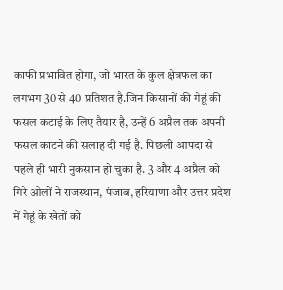काफी प्रभावित होगा, जो भारत के कुल क्षेत्रफल का लगभग 30 से 40 प्रतिशत है.जिन किसानों की गेहूं की फसल कटाई के लिए तैयार है, उन्हें 6 अप्रैल तक अपनी फसल काटने की सलाह दी गई है. पिछली आपदा से पहले ही भारी नुकसान हो चुका है. 3 और 4 अप्रैल को गिरे ओलों ने राजस्थान, पंजाब, हरियाणा और उत्तर प्रदेश में गेहूं के खेतों को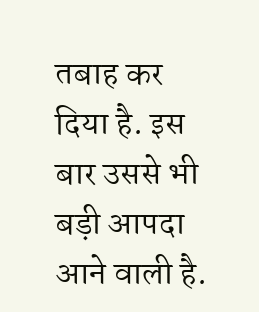तबाह कर दिया है. इस बार उससे भी बड़ी आपदा आने वाली है.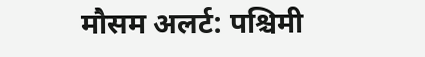मौसम अलर्ट: पश्चिमी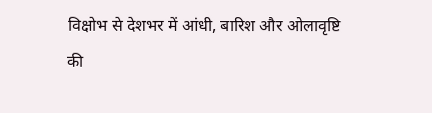विक्षोभ से देशभर में आंधी, बारिश और ओलावृष्टि की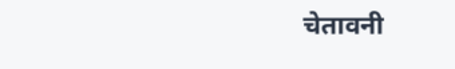चेतावनी